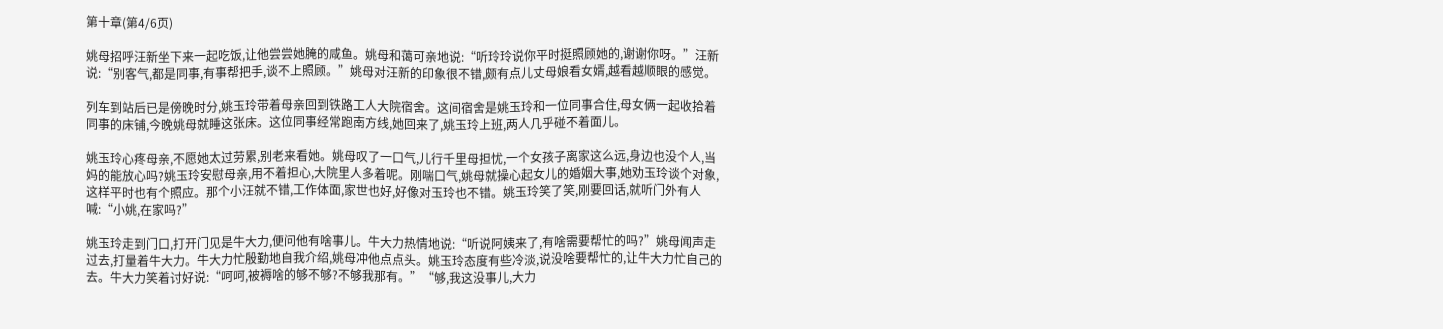第十章(第4/6页)

姚母招呼汪新坐下来一起吃饭,让他尝尝她腌的咸鱼。姚母和蔼可亲地说:“听玲玲说你平时挺照顾她的,谢谢你呀。”汪新说:“别客气,都是同事,有事帮把手,谈不上照顾。”姚母对汪新的印象很不错,颇有点儿丈母娘看女婿,越看越顺眼的感觉。

列车到站后已是傍晚时分,姚玉玲带着母亲回到铁路工人大院宿舍。这间宿舍是姚玉玲和一位同事合住,母女俩一起收拾着同事的床铺,今晚姚母就睡这张床。这位同事经常跑南方线,她回来了,姚玉玲上班,两人几乎碰不着面儿。

姚玉玲心疼母亲,不愿她太过劳累,别老来看她。姚母叹了一口气,儿行千里母担忧,一个女孩子离家这么远,身边也没个人,当妈的能放心吗?姚玉玲安慰母亲,用不着担心,大院里人多着呢。刚喘口气,姚母就操心起女儿的婚姻大事,她劝玉玲谈个对象,这样平时也有个照应。那个小汪就不错,工作体面,家世也好,好像对玉玲也不错。姚玉玲笑了笑,刚要回话,就听门外有人喊:“小姚,在家吗?”

姚玉玲走到门口,打开门见是牛大力,便问他有啥事儿。牛大力热情地说:“听说阿姨来了,有啥需要帮忙的吗?”姚母闻声走过去,打量着牛大力。牛大力忙殷勤地自我介绍,姚母冲他点点头。姚玉玲态度有些冷淡,说没啥要帮忙的,让牛大力忙自己的去。牛大力笑着讨好说:“呵呵,被褥啥的够不够?不够我那有。”“够,我这没事儿,大力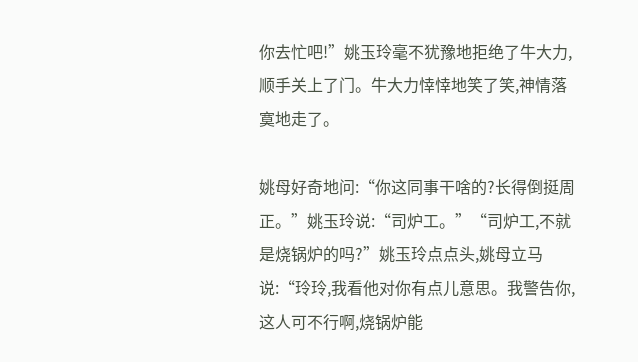你去忙吧!”姚玉玲毫不犹豫地拒绝了牛大力,顺手关上了门。牛大力悻悻地笑了笑,神情落寞地走了。

姚母好奇地问:“你这同事干啥的?长得倒挺周正。”姚玉玲说:“司炉工。”“司炉工,不就是烧锅炉的吗?”姚玉玲点点头,姚母立马说:“玲玲,我看他对你有点儿意思。我警告你,这人可不行啊,烧锅炉能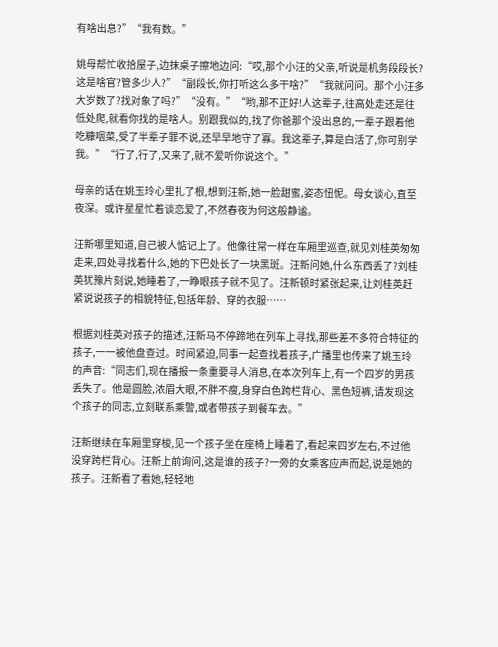有啥出息?”“我有数。”

姚母帮忙收拾屋子,边抹桌子擦地边问:“哎,那个小汪的父亲,听说是机务段段长?这是啥官?管多少人?”“副段长,你打听这么多干啥?”“我就问问。那个小汪多大岁数了?找对象了吗?”“没有。”“哟,那不正好!人这辈子,往高处走还是往低处爬,就看你找的是啥人。别跟我似的,找了你爸那个没出息的,一辈子跟着他吃糠咽菜,受了半辈子罪不说,还早早地守了寡。我这辈子,算是白活了,你可别学我。”“行了,行了,又来了,就不爱听你说这个。”

母亲的话在姚玉玲心里扎了根,想到汪新,她一脸甜蜜,姿态忸怩。母女谈心,直至夜深。或许星星忙着谈恋爱了,不然春夜为何这般静谧。

汪新哪里知道,自己被人惦记上了。他像往常一样在车厢里巡查,就见刘桂英匆匆走来,四处寻找着什么,她的下巴处长了一块黑斑。汪新问她,什么东西丢了?刘桂英犹豫片刻说,她睡着了,一睁眼孩子就不见了。汪新顿时紧张起来,让刘桂英赶紧说说孩子的相貌特征,包括年龄、穿的衣服……

根据刘桂英对孩子的描述,汪新马不停蹄地在列车上寻找,那些差不多符合特征的孩子,一一被他盘查过。时间紧迫,同事一起查找着孩子,广播里也传来了姚玉玲的声音:“同志们,现在播报一条重要寻人消息,在本次列车上,有一个四岁的男孩丢失了。他是圆脸,浓眉大眼,不胖不瘦,身穿白色跨栏背心、黑色短裤,请发现这个孩子的同志,立刻联系乘警,或者带孩子到餐车去。”

汪新继续在车厢里穿梭,见一个孩子坐在座椅上睡着了,看起来四岁左右,不过他没穿跨栏背心。汪新上前询问,这是谁的孩子?一旁的女乘客应声而起,说是她的孩子。汪新看了看她,轻轻地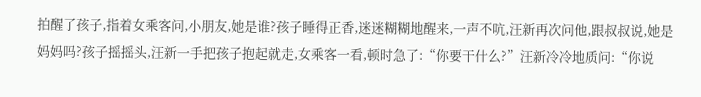拍醒了孩子,指着女乘客问,小朋友,她是谁?孩子睡得正香,迷迷糊糊地醒来,一声不吭,汪新再次问他,跟叔叔说,她是妈妈吗?孩子摇摇头,汪新一手把孩子抱起就走,女乘客一看,顿时急了:“你要干什么?”汪新冷冷地质问:“你说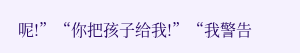呢!”“你把孩子给我!”“我警告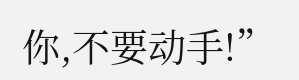你,不要动手!”